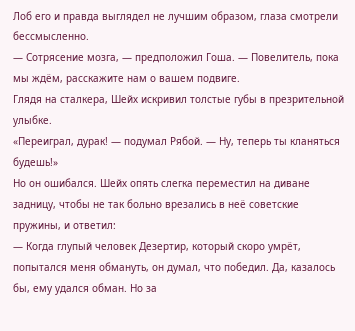Лоб его и правда выглядел не лучшим образом, глаза смотрели бессмысленно.
— Сотрясение мозга, — предположил Гоша. — Повелитель, пока мы ждём, расскажите нам о вашем подвиге.
Глядя на сталкера, Шейх искривил толстые губы в презрительной улыбке.
«Переиграл, дурак! — подумал Рябой. — Ну, теперь ты кланяться будешь!»
Но он ошибался. Шейх опять слегка переместил на диване задницу, чтобы не так больно врезались в неё советские пружины, и ответил:
— Когда глупый человек Дезертир, который скоро умрёт, попытался меня обмануть, он думал, что победил. Да, казалось бы, ему удался обман. Но за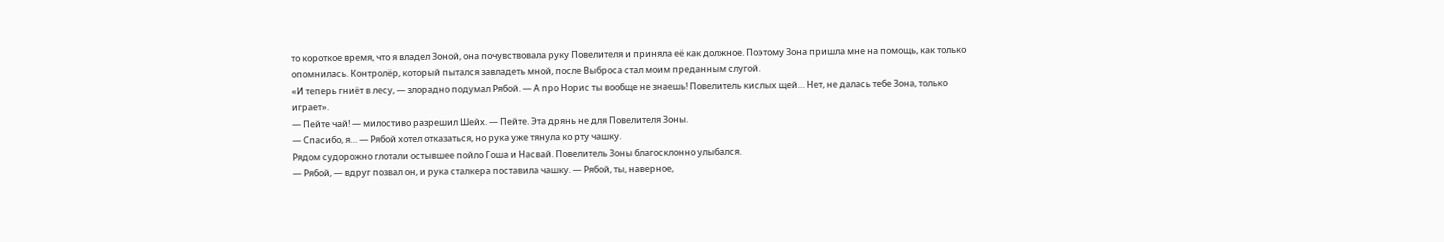то короткое время, что я владел Зоной, она почувствовала руку Повелителя и приняла её как должное. Поэтому Зона пришла мне на помощь, как только
опомнилась. Контролёр, который пытался завладеть мной, после Выброса стал моим преданным слугой.
«И теперь гниёт в лесу, — злорадно подумал Рябой. — А про Норис ты вообще не знаешь! Повелитель кислых щей… Нет, не далась тебе Зона, только
играет».
— Пейте чай! — милостиво разрешил Шейх. — Пейте. Эта дрянь не для Повелителя Зоны.
— Спасибо, я… — Рябой хотел отказаться, но рука уже тянула ко рту чашку.
Рядом судорожно глотали остывшее пойло Гоша и Насвай. Повелитель Зоны благосклонно улыбался.
— Рябой, — вдруг позвал он, и рука сталкера поставила чашку. — Рябой, ты, наверное,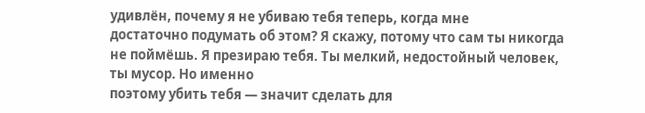удивлён, почему я не убиваю тебя теперь, когда мне
достаточно подумать об этом? Я скажу, потому что сам ты никогда не поймёшь. Я презираю тебя. Ты мелкий, недостойный человек, ты мусор. Но именно
поэтому убить тебя — значит сделать для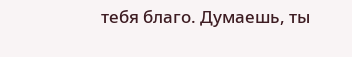тебя благо. Думаешь, ты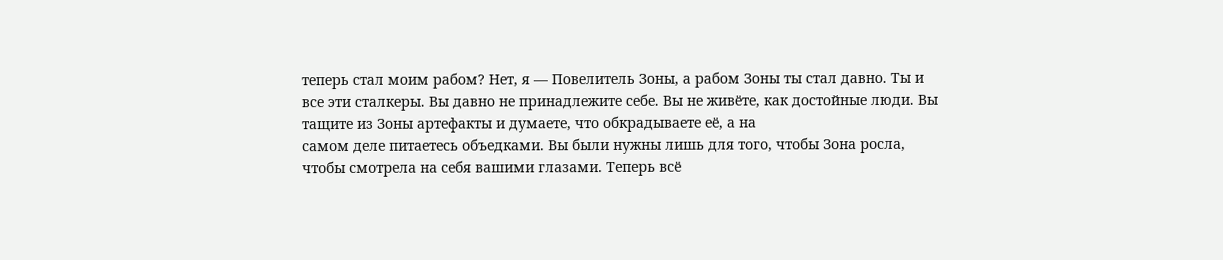теперь стал моим рабом? Нет, я — Повелитель Зоны, а рабом Зоны ты стал давно. Ты и
все эти сталкеры. Вы давно не принадлежите себе. Вы не живёте, как достойные люди. Вы тащите из Зоны артефакты и думаете, что обкрадываете её, а на
самом деле питаетесь объедками. Вы были нужны лишь для того, чтобы Зона росла, чтобы смотрела на себя вашими глазами. Теперь всё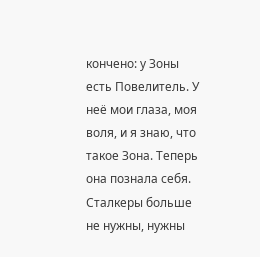кончено: у Зоны
есть Повелитель. У неё мои глаза, моя воля, и я знаю, что такое Зона. Теперь она познала себя. Сталкеры больше не нужны, нужны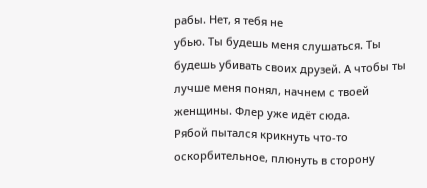рабы. Нет, я тебя не
убью. Ты будешь меня слушаться. Ты будешь убивать своих друзей. А чтобы ты лучше меня понял, начнем с твоей женщины. Флер уже идёт сюда.
Рябой пытался крикнуть что-то оскорбительное, плюнуть в сторону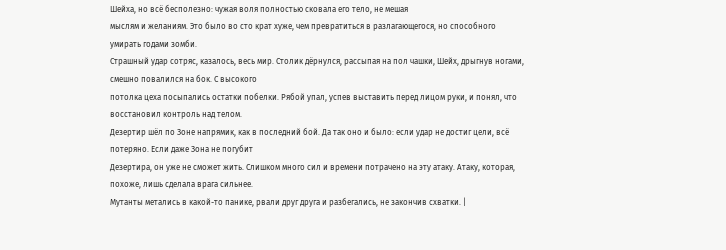Шейха, но всё бесполезно: чужая воля полностью сковала его тело, не мешая
мыслям и желаниям. Это было во сто крат хуже, чем превратиться в разлагающегося, но способного умирать годами зомби.
Страшный удар сотряс, казалось, весь мир. Столик дёрнулся, рассыпая на пол чашки, Шейх, дрыгнув ногами, смешно повалился на бок. С высокого
потолка цеха посыпались остатки побелки. Рябой упал, успев выставить перед лицом руки, и понял, что восстановил контроль над телом.
Дезертир шёл по Зоне напрямик, как в последний бой. Да так оно и было: если удар не достиг цели, всё потеряно. Если даже Зона не погубит
Дезертира, он уже не сможет жить. Слишком много сил и времени потрачено на эту атаку. Атаку, которая, похоже, лишь сделала врага сильнее.
Мутанты метались в какой-то панике, рвали друг друга и разбегались, не закончив схватки. |